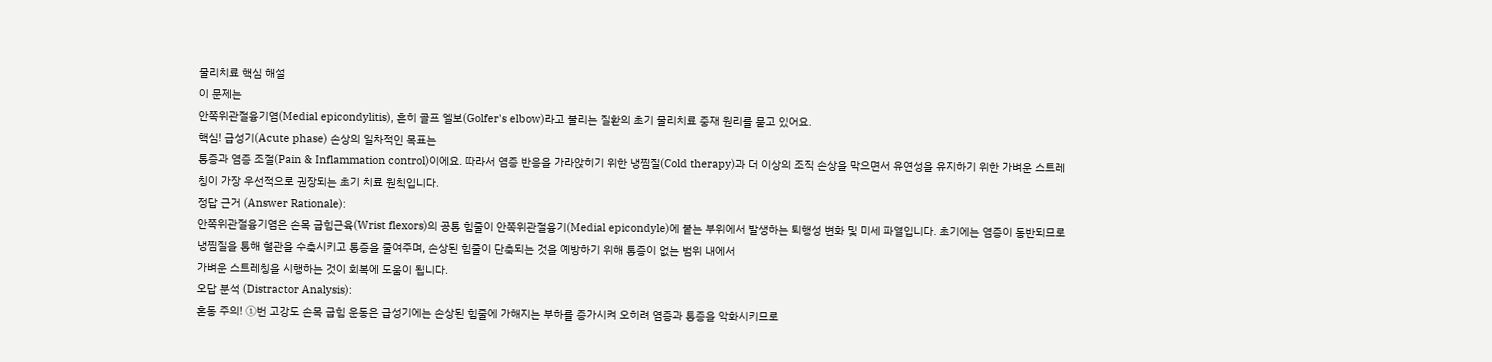물리치료 핵심 해설
이 문제는
안쪽위관절융기염(Medial epicondylitis), 흔히 골프 엘보(Golfer's elbow)라고 불리는 질환의 초기 물리치료 중재 원리를 묻고 있어요.
핵심! 급성기(Acute phase) 손상의 일차적인 목표는
통증과 염증 조절(Pain & Inflammation control)이에요. 따라서 염증 반응을 가라앉히기 위한 냉찜질(Cold therapy)과 더 이상의 조직 손상을 막으면서 유연성을 유지하기 위한 가벼운 스트레칭이 가장 우선적으로 권장되는 초기 치료 원칙입니다.
정답 근거 (Answer Rationale):
안쪽위관절융기염은 손목 굽힘근육(Wrist flexors)의 공통 힘줄이 안쪽위관절융기(Medial epicondyle)에 붙는 부위에서 발생하는 퇴행성 변화 및 미세 파열입니다. 초기에는 염증이 동반되므로
냉찜질을 통해 혈관을 수축시키고 통증을 줄여주며, 손상된 힘줄이 단축되는 것을 예방하기 위해 통증이 없는 범위 내에서
가벼운 스트레칭을 시행하는 것이 회복에 도움이 됩니다.
오답 분석 (Distractor Analysis):
혼동 주의! ①번 고강도 손목 굽힘 운동은 급성기에는 손상된 힘줄에 가해지는 부하를 증가시켜 오히려 염증과 통증을 악화시키므로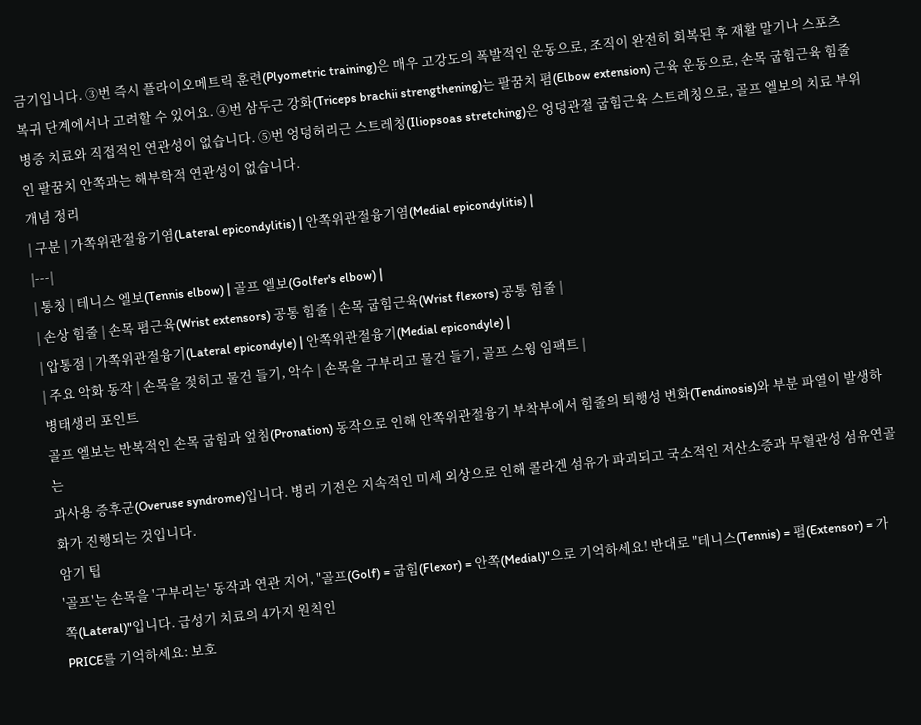금기입니다. ③번 즉시 플라이오메트릭 훈련(Plyometric training)은 매우 고강도의 폭발적인 운동으로, 조직이 완전히 회복된 후 재활 말기나 스포츠 복귀 단계에서나 고려할 수 있어요. ④번 삼두근 강화(Triceps brachii strengthening)는 팔꿈치 폄(Elbow extension) 근육 운동으로, 손목 굽힘근육 힘줄 병증 치료와 직접적인 연관성이 없습니다. ⑤번 엉덩허리근 스트레칭(Iliopsoas stretching)은 엉덩관절 굽힘근육 스트레칭으로, 골프 엘보의 치료 부위인 팔꿈치 안쪽과는 해부학적 연관성이 없습니다.
개념 정리
| 구분 | 가쪽위관절융기염(Lateral epicondylitis) | 안쪽위관절융기염(Medial epicondylitis) |
|---|
| 통칭 | 테니스 엘보(Tennis elbow) | 골프 엘보(Golfer's elbow) |
| 손상 힘줄 | 손목 폄근육(Wrist extensors) 공통 힘줄 | 손목 굽힘근육(Wrist flexors) 공통 힘줄 |
| 압통점 | 가쪽위관절융기(Lateral epicondyle) | 안쪽위관절융기(Medial epicondyle) |
| 주요 악화 동작 | 손목을 젖히고 물건 들기, 악수 | 손목을 구부리고 물건 들기, 골프 스윙 임팩트 |
병태생리 포인트
골프 엘보는 반복적인 손목 굽힘과 엎침(Pronation) 동작으로 인해 안쪽위관절융기 부착부에서 힘줄의 퇴행성 변화(Tendinosis)와 부분 파열이 발생하는
과사용 증후군(Overuse syndrome)입니다. 병리 기전은 지속적인 미세 외상으로 인해 콜라겐 섬유가 파괴되고 국소적인 저산소증과 무혈관성 섬유연골화가 진행되는 것입니다.
암기 팁
'골프'는 손목을 '구부리는' 동작과 연관 지어, "골프(Golf) = 굽힘(Flexor) = 안쪽(Medial)"으로 기억하세요! 반대로 "테니스(Tennis) = 폄(Extensor) = 가쪽(Lateral)"입니다. 급성기 치료의 4가지 원칙인
PRICE를 기억하세요: 보호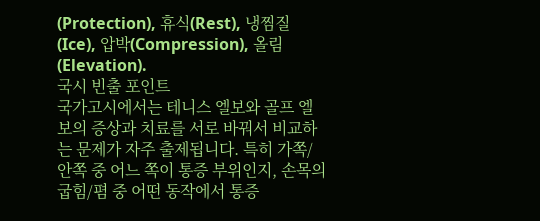(Protection), 휴식(Rest), 냉찜질(Ice), 압박(Compression), 올림(Elevation).
국시 빈출 포인트
국가고시에서는 테니스 엘보와 골프 엘보의 증상과 치료를 서로 바꿔서 비교하는 문제가 자주 출제됩니다. 특히 가쪽/안쪽 중 어느 쪽이 통증 부위인지, 손목의 굽힘/폄 중 어떤 동작에서 통증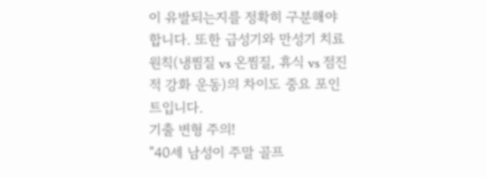이 유발되는지를 정확히 구분해야 합니다. 또한 급성기와 만성기 치료 원칙(냉찜질 vs 온찜질, 휴식 vs 점진적 강화 운동)의 차이도 중요 포인트입니다.
기출 변형 주의!
"40세 남성이 주말 골프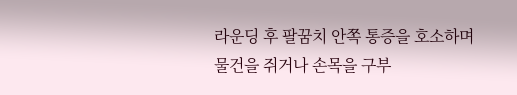라운딩 후 팔꿈치 안쪽 통증을 호소하며 물건을 쥐거나 손목을 구부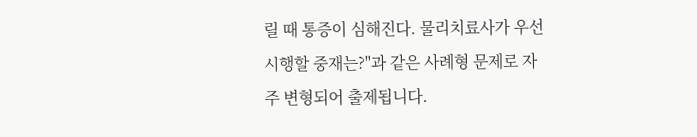릴 때 통증이 심해진다. 물리치료사가 우선 시행할 중재는?"과 같은 사례형 문제로 자주 변형되어 출제됩니다.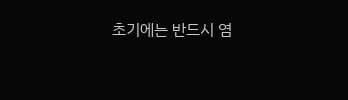초기에는 반드시 염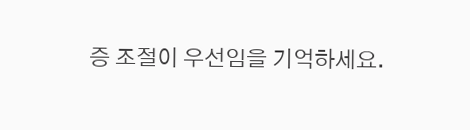증 조절이 우선임을 기억하세요.